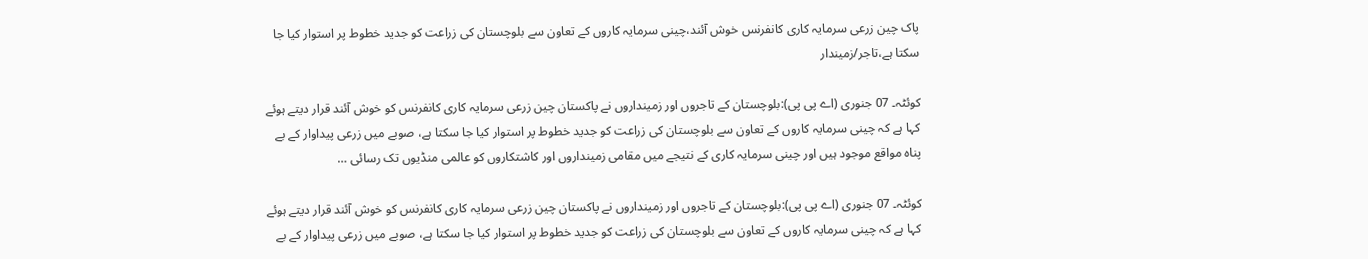پاک چین زرعی سرمایہ کاری کانفرنس خوش آئند،چینی سرمایہ کاروں کے تعاون سے بلوچستان کی زراعت کو جدید خطوط پر استوار کیا جا سکتا ہے،تاجر/زمیندار

کوئٹہ۔ 07 جنوری (اے پی پی):بلوچستان کے تاجروں اور زمینداروں نے پاکستان چین زرعی سرمایہ کاری کانفرنس کو خوش آئند قرار دیتے ہوئے کہا ہے کہ چینی سرمایہ کاروں کے تعاون سے بلوچستان کی زراعت کو جدید خطوط پر استوار کیا جا سکتا ہے، صوبے میں زرعی پیداوار کے بے پناہ مواقع موجود ہیں اور چینی سرمایہ کاری کے نتیجے میں مقامی زمینداروں اور کاشتکاروں کو عالمی منڈیوں تک رسائی …

کوئٹہ۔ 07 جنوری (اے پی پی):بلوچستان کے تاجروں اور زمینداروں نے پاکستان چین زرعی سرمایہ کاری کانفرنس کو خوش آئند قرار دیتے ہوئے کہا ہے کہ چینی سرمایہ کاروں کے تعاون سے بلوچستان کی زراعت کو جدید خطوط پر استوار کیا جا سکتا ہے، صوبے میں زرعی پیداوار کے بے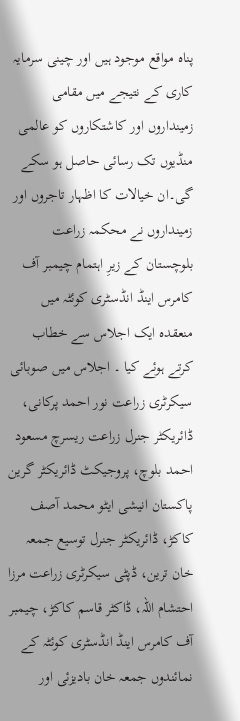پناہ مواقع موجود ہیں اور چینی سرمایہ کاری کے نتیجے میں مقامی زمینداروں اور کاشتکاروں کو عالمی منڈیوں تک رسائی حاصل ہو سکے گی۔ان خیالات کا اظہار تاجروں اور زمینداروں نے محکمہ زراعت بلوچستان کے زیرِ اہتمام چیمبر آف کامرس اینڈ انڈسٹری کوئٹہ میں منعقدہ ایک اجلاس سے خطاب کرتے ہوئے کیا ۔ اجلاس میں صوبائی سیکرٹری زراعت نور احمد پرکانی، ڈائریکٹر جنرل زراعت ریسرچ مسعود احمد بلوچ، پروجیکٹ ڈائریکٹر گرین پاکستان انیشی ایٹو محمد آصف کاکڑ، ڈائریکٹر جنرل توسیع جمعہ خان ترین، ڈپٹی سیکرٹری زراعت مرزا احتشام اللہ، ڈاکٹر قاسم کاکڑ، چیمبر آف کامرس اینڈ انڈسٹری کوئٹہ کے نمائندوں جمعہ خان بادیزئی اور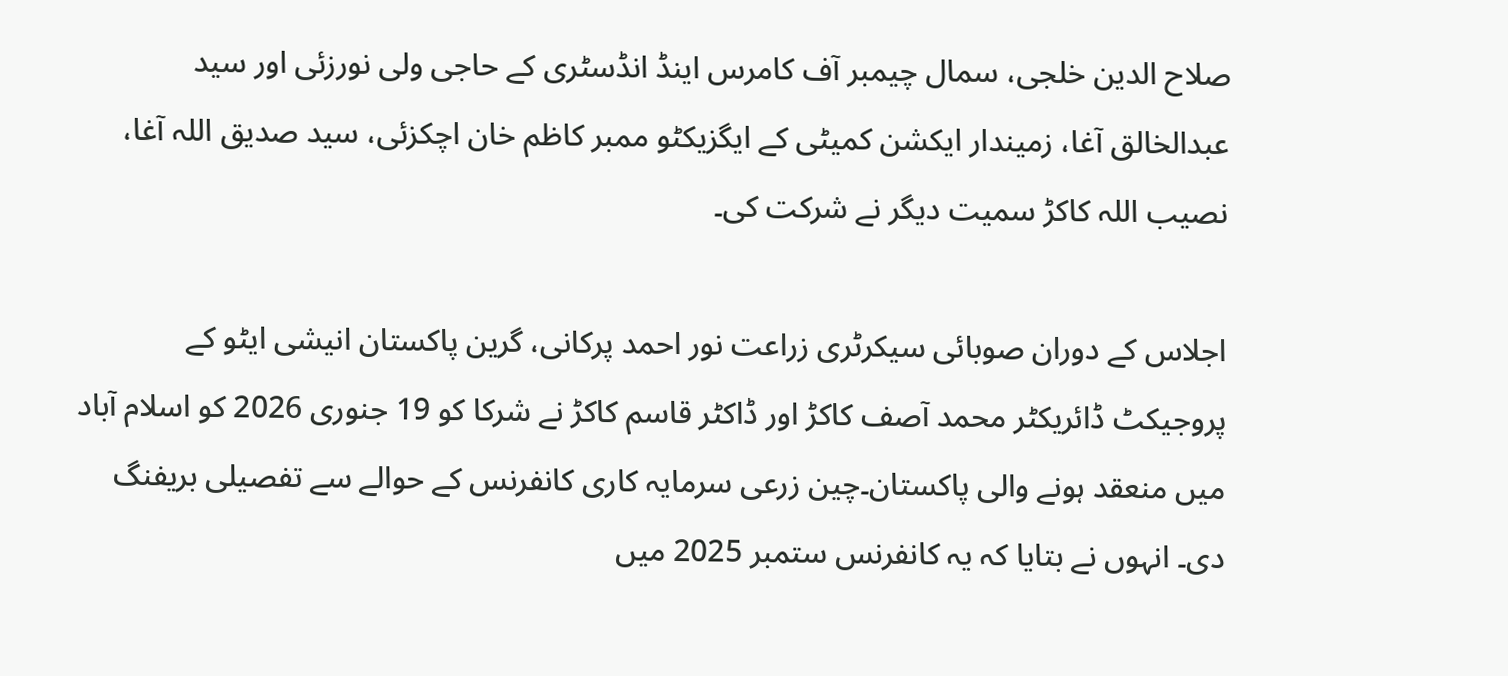صلاح الدین خلجی، سمال چیمبر آف کامرس اینڈ انڈسٹری کے حاجی ولی نورزئی اور سید عبدالخالق آغا، زمیندار ایکشن کمیٹی کے ایگزیکٹو ممبر کاظم خان اچکزئی، سید صدیق اللہ آغا، نصیب اللہ کاکڑ سمیت دیگر نے شرکت کی۔

اجلاس کے دوران صوبائی سیکرٹری زراعت نور احمد پرکانی، گرین پاکستان انیشی ایٹو کے پروجیکٹ ڈائریکٹر محمد آصف کاکڑ اور ڈاکٹر قاسم کاکڑ نے شرکا کو 19 جنوری 2026 کو اسلام آباد میں منعقد ہونے والی پاکستان۔چین زرعی سرمایہ کاری کانفرنس کے حوالے سے تفصیلی بریفنگ دی۔ انہوں نے بتایا کہ یہ کانفرنس ستمبر 2025 میں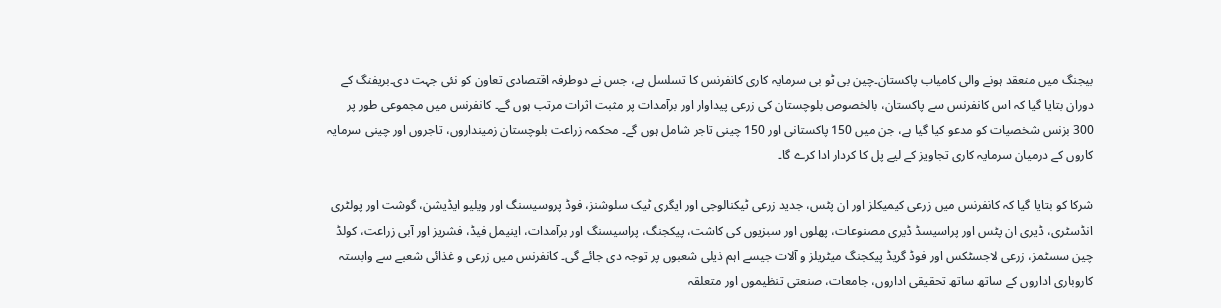بیجنگ میں منعقد ہونے والی کامیاب پاکستان۔چین بی ٹو بی سرمایہ کاری کانفرنس کا تسلسل ہے، جس نے دوطرفہ اقتصادی تعاون کو نئی جہت دی۔بریفنگ کے دوران بتایا گیا کہ اس کانفرنس سے پاکستان، بالخصوص بلوچستان کی زرعی پیداوار اور برآمدات پر مثبت اثرات مرتب ہوں گے۔ کانفرنس میں مجموعی طور پر 300 بزنس شخصیات کو مدعو کیا گیا ہے، جن میں 150 پاکستانی اور 150 چینی تاجر شامل ہوں گے۔ محکمہ زراعت بلوچستان زمینداروں، تاجروں اور چینی سرمایہ کاروں کے درمیان سرمایہ کاری تجاویز کے لیے پل کا کردار ادا کرے گا۔

شرکا کو بتایا گیا کہ کانفرنس میں زرعی کیمیکلز اور ان پٹس، جدید زرعی ٹیکنالوجی اور ایگری ٹیک سلوشنز، فوڈ پروسیسنگ اور ویلیو ایڈیشن، گوشت اور پولٹری انڈسٹری، ڈیری ان پٹس اور پراسیسڈ ڈیری مصنوعات، پھلوں اور سبزیوں کی کاشت، پیکجنگ، پراسیسنگ اور برآمدات، اینیمل فیڈ، فشریز اور آبی زراعت، کولڈ چین سسٹمز، زرعی لاجسٹکس اور فوڈ گریڈ پیکجنگ میٹریلز و آلات جیسے اہم ذیلی شعبوں پر توجہ دی جائے گی۔ کانفرنس میں زرعی و غذائی شعبے سے وابستہ کاروباری اداروں کے ساتھ ساتھ تحقیقی اداروں، جامعات، صنعتی تنظیموں اور متعلقہ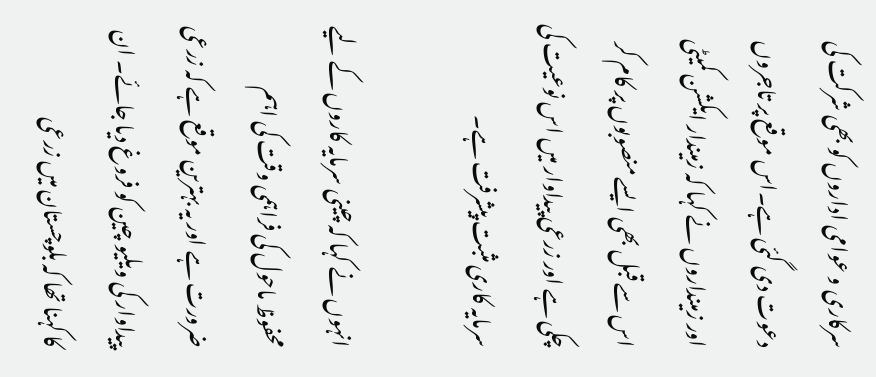سرکاری و عوامی اداروں کو بھی شرکت کی دعوت دی گئی ہے۔اس موقع پر تاجروں اور زمینداروں نے کہا کہ زمیندار ایکشن کمیٹی اس سے قبل بھی ایسے منصوبوں پر کام کر چکی ہے اور زرعی پیداوار میں اس نوعیت کی سرمایہ کاری مثبت پیشرفت ہے۔

انہوں نے کہا کہ چینی سرمایہ کاروں کے لیے محفوظ ماحول کی فراہمی وقت کی اہم ضرورت ہے اور یہ بہترین موقع ہے کہ زرعی پیداوار کی ویلیو چین کو فروغ دیا جائے۔ ان کا کہنا تھا کہ بلوچستان میں زرعی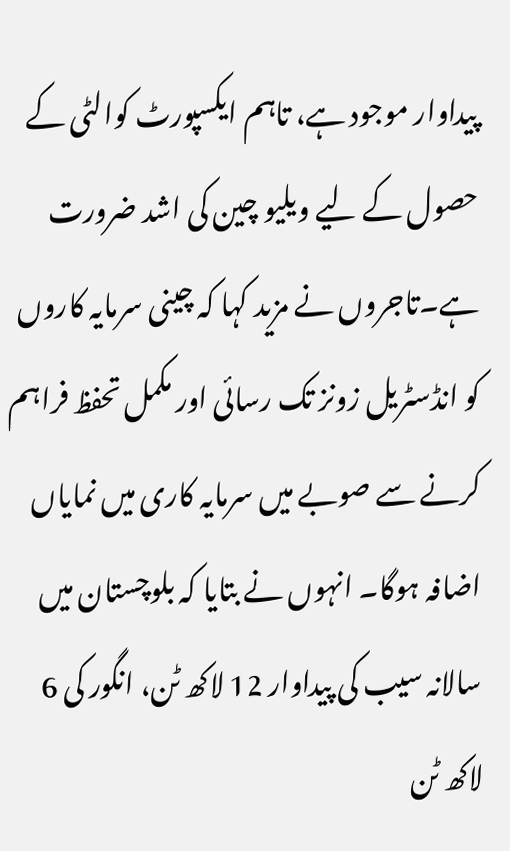پیداوار موجود ہے، تاہم ایکسپورٹ کوالٹی کے حصول کے لیے ویلیو چین کی اشد ضرورت ہے۔تاجروں نے مزید کہا کہ چینی سرمایہ کاروں کو انڈسٹریل زونز تک رسائی اور مکمل تحفظ فراہم کرنے سے صوبے میں سرمایہ کاری میں نمایاں اضافہ ہوگا۔ انہوں نے بتایا کہ بلوچستان میں سالانہ سیب کی پیداوار 12 لاکھ ٹن، انگور کی 6 لاکھ ٹن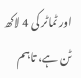اور ٹماٹر کی 4 لاکھ ٹن ہے، تاہم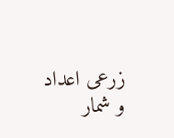زرعی اعداد و شمار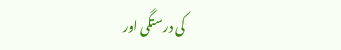کی درستگی اور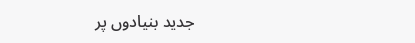جدید بنیادوں پر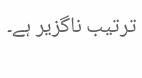ترتیب ناگزیر ہے۔